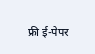फ्री ई-पेपर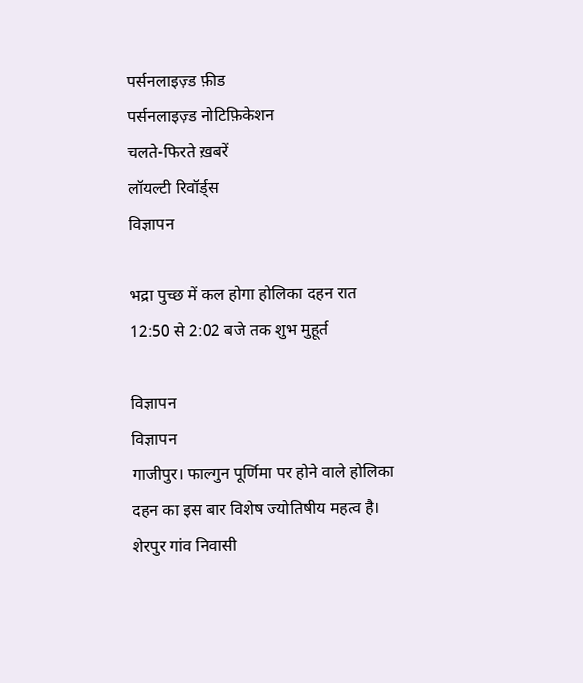पर्सनलाइज़्ड फ़ीड
पर्सनलाइज़्ड नोटिफ़िकेशन
चलते-फिरते ख़बरें
लॉयल्टी रिवॉर्ड्स
विज्ञापन

भद्रा पुच्छ में कल होगा होलिका दहन रात 12:50 से 2:02 बजे तक शुभ मुहूर्त

विज्ञापन
विज्ञापन
गाजीपुर। फाल्गुन पूर्णिमा पर होने वाले होलिका दहन का इस बार विशेष ज्योतिषीय महत्व है। शेरपुर गांव निवासी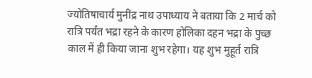ज्योतिषाचार्य मुनींद्र नाथ उपाध्याय ने बताया कि 2 मार्च को रात्रि पर्यंत भद्रा रहने के कारण होलिका दहन भद्रा के पुच्छ काल में ही किया जाना शुभ रहेगा। यह शुभ मुहूर्त रात्रि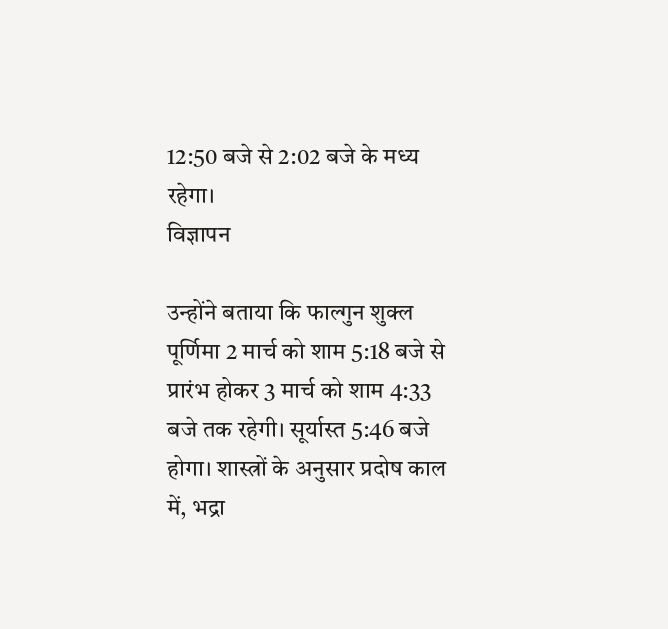12:50 बजे से 2:02 बजे के मध्य रहेगा।
विज्ञापन

उन्होंने बताया कि फाल्गुन शुक्ल पूर्णिमा 2 मार्च को शाम 5:18 बजे से प्रारंभ होकर 3 मार्च को शाम 4:33 बजे तक रहेगी। सूर्यास्त 5:46 बजे होगा। शास्त्रों के अनुसार प्रदोष काल में, भद्रा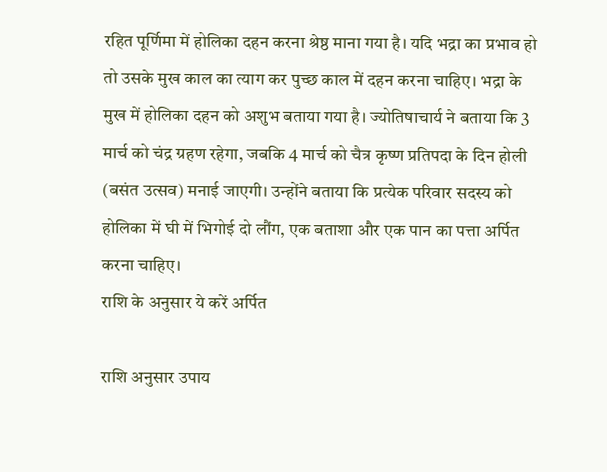रहित पूर्णिमा में होलिका दहन करना श्रेष्ठ माना गया है। यदि भद्रा का प्रभाव हो तो उसके मुख काल का त्याग कर पुच्छ काल में दहन करना चाहिए। भद्रा के मुख में होलिका दहन को अशुभ बताया गया है। ज्योतिषाचार्य ने बताया कि 3 मार्च को चंद्र ग्रहण रहेगा, जबकि 4 मार्च को चैत्र कृष्ण प्रतिपदा के दिन होली (बसंत उत्सव) मनाई जाएगी। उन्होंने बताया कि प्रत्येक परिवार सदस्य को होलिका में घी में भिगोई दो लौंग, एक बताशा और एक पान का पत्ता अर्पित करना चाहिए।
राशि के अनुसार ये करें अर्पित

राशि अनुसार उपाय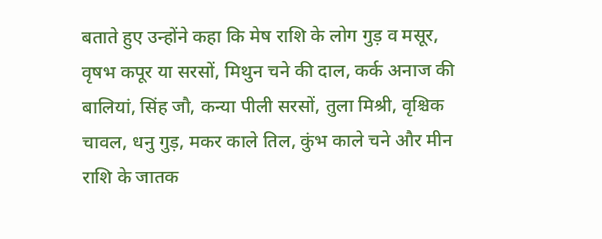बताते हुए उन्होंने कहा कि मेष राशि के लोग गुड़ व मसूर, वृषभ कपूर या सरसों, मिथुन चने की दाल, कर्क अनाज की बालियां, सिंह जौ, कन्या पीली सरसों, तुला मिश्री, वृश्चिक चावल, धनु गुड़, मकर काले तिल, कुंभ काले चने और मीन राशि के जातक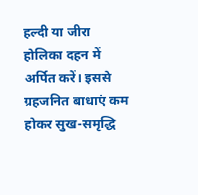हल्दी या जीरा होलिका दहन में अर्पित करें। इससे ग्रहजनित बाधाएं कम होकर सुख-समृद्धि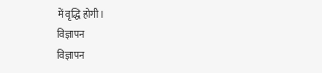में वृद्धि होगी।
विज्ञापन
विज्ञापन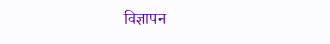विज्ञापन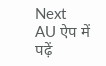Next
AU ऐप में पढ़ें